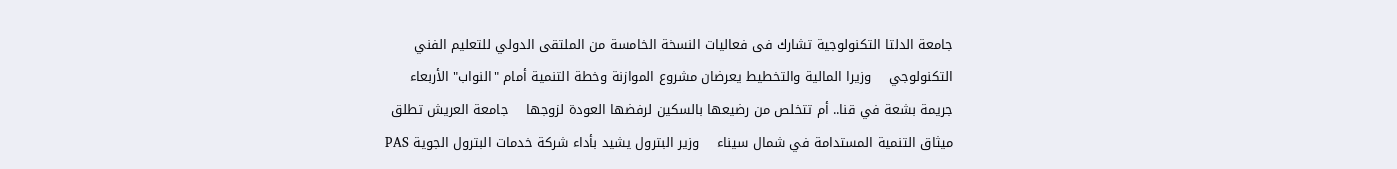جامعة الدلتا التكنولوجية تشارك فى فعاليات النسخة الخامسة من الملتقى الدولي للتعليم الفني التكنولوجي    وزيرا المالية والتخطيط يعرضان مشروع الموازنة وخطة التنمية أمام "النواب" الأربعاء    جريمة بشعة في قنا.. أم تتخلص من رضيعها بالسكين لرفضها العودة لزوجها    جامعة العريش تطلق ميثاق التنمية المستدامة في شمال سيناء    وزير البترول يشيد بأداء شركة خدمات البترول الجوية PAS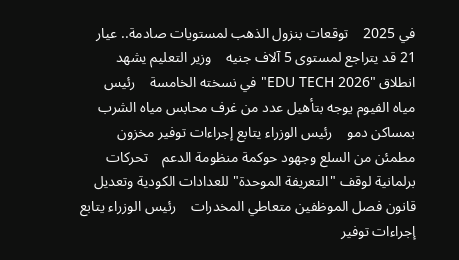في 2025    توقعات بنزول الذهب لمستويات صادمة.. عيار 21 قد يتراجع لمستوى 5 آلاف جنيه    وزير التعليم يشهد انطلاق "EDU TECH 2026" في نسخته الخامسة    رئيس مياه الفيوم يوجه بتأهيل عدد من غرف محابس مياه الشرب بمساكن دمو    رئيس الوزراء يتابع إجراءات توفير مخزون مطمئن من السلع وجهود حوكمة منظومة الدعم    تحركات برلمانية لوقف "التعريفة الموحدة" للعدادات الكودية وتعديل قانون فصل الموظفين متعاطي المخدرات    رئيس الوزراء يتابع إجراءات توفير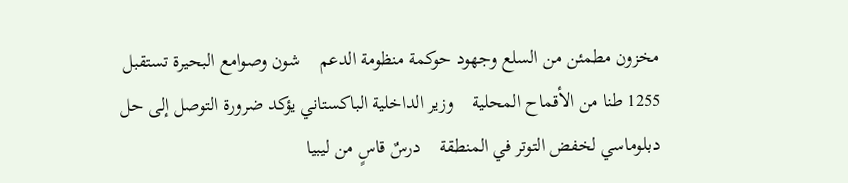مخزون مطمئن من السلع وجهود حوكمة منظومة الدعم    شون وصوامع البحيرة تستقبل 1255 طنا من الأقماح المحلية    وزير الداخلية الباكستاني يؤكد ضرورة التوصل إلى حل دبلوماسي لخفض التوتر في المنطقة    درسٌ قاسٍ من ليبيا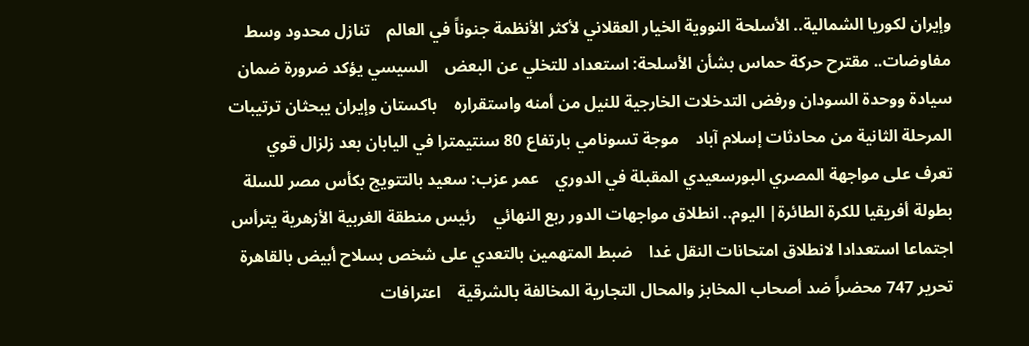وإيران لكوريا الشمالية.. الأسلحة النووية الخيار العقلاني لأكثر الأنظمة جنوناً في العالم    تنازل محدود وسط مفاوضات.. مقترح حركة حماس بشأن الأسلحة: استعداد للتخلي عن البعض    السيسي يؤكد ضرورة ضمان سيادة ووحدة السودان ورفض التدخلات الخارجية للنيل من أمنه واستقراره    باكستان وإيران يبحثان ترتيبات المرحلة الثانية من محادثات إسلام آباد    موجة تسونامي بارتفاع 80 سنتيمترا في اليابان بعد زلزال قوي    تعرف على مواجهة المصري البورسعيدي المقبلة في الدوري    عمر عزب: سعيد بالتتويج بكأس مصر للسلة    بطولة أفريقيا للكرة الطائرة| اليوم.. انطلاق مواجهات الدور ربع النهائي    رئيس منطقة الغربية الأزهرية يترأس اجتماعا استعدادا لانطلاق امتحانات النقل غدا    ضبط المتهمين بالتعدي على شخص بسلاح أبيض بالقاهرة    تحرير 747 محضراً ضد أصحاب المخابز والمحال التجارية المخالفة بالشرقية    اعترافات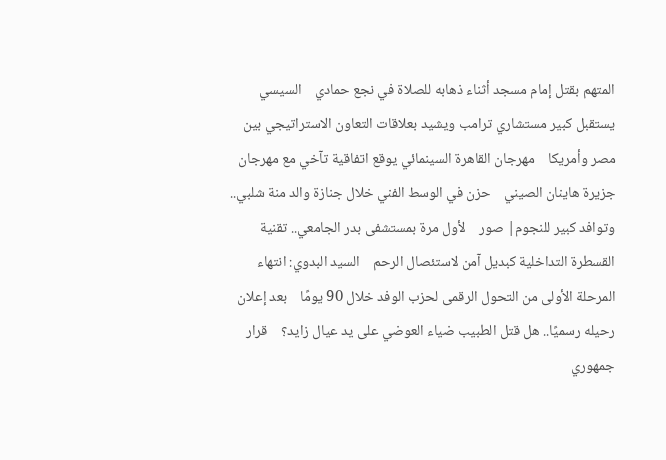المتهم بقتل إمام مسجد أثناء ذهابه للصلاة في نجع حمادي    السيسي يستقبل كبير مستشاري ترامب ويشيد بعلاقات التعاون الاستراتيجي بين مصر وأمريكا    مهرجان القاهرة السينمائي يوقع اتفاقية تآخي مع مهرجان جزيرة هاينان الصيني    حزن في الوسط الفني خلال جنازة والد منة شلبي.. وتوافد كبير للنجوم| صور    لأول مرة بمستشفى بدر الجامعي.. تقنية القسطرة التداخلية كبديل آمن لاستئصال الرحم    السيد البدوي: انتهاء المرحلة الأولى من التحول الرقمى لحزب الوفد خلال 90 يومًا    بعد إعلان رحيله رسميًا.. هل قتل الطبيب ضياء العوضي على يد عيال زايد؟    قرار جمهوري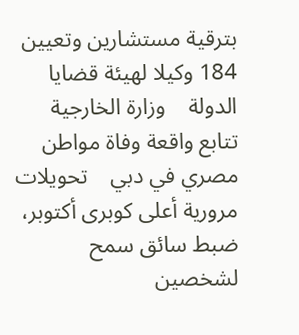بترقية مستشارين وتعيين 184 وكيلا لهيئة قضايا الدولة    وزارة الخارجية تتابع واقعة وفاة مواطن مصري في دبي    تحويلات مرورية أعلى كوبرى أكتوبر، ضبط سائق سمح لشخصين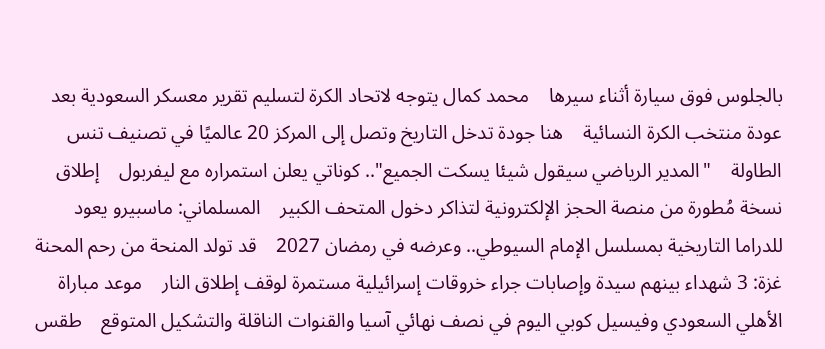بالجلوس فوق سيارة أثناء سيرها    محمد كمال يتوجه لاتحاد الكرة لتسليم تقرير معسكر السعودية بعد عودة منتخب الكرة النسائية    هنا جودة تدخل التاريخ وتصل إلى المركز 20 عالميًا في تصنيف تنس الطاولة    "المدير الرياضي سيقول شيئا يسكت الجميع".. كوناتي يعلن استمراره مع ليفربول    إطلاق نسخة مُطورة من منصة الحجز الإلكترونية لتذاكر دخول المتحف الكبير    المسلماني: ماسبيرو يعود للدراما التاريخية بمسلسل الإمام السيوطي.. وعرضه في رمضان 2027    قد تولد المنحة من رحم المحنة    غزة: 3 شهداء بينهم سيدة وإصابات جراء خروقات إسرائيلية مستمرة لوقف إطلاق النار    موعد مباراة الأهلي السعودي وفيسيل كوبي اليوم في نصف نهائي آسيا والقنوات الناقلة والتشكيل المتوقع    طقس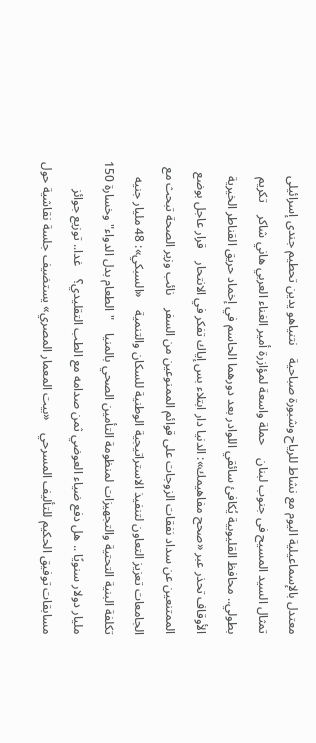معتدل بالإسماعيلية اليوم مع نشاط للرياح وشبورة صباحية    نتنياهو يدين تحطيم جندى إسرائيلى تمثال السيد المسيح فى جنوب لبنان    حملة واسعة لمؤازرة أمير الغناء العربي هاني شاكر    تكريم بطولي.. محافظ القليوبية يُكافئ سائقي اللوادر بعد دورهما الحاسم في إخماد حريق القناطر الخيرية    الأوقاف تحذر عبر «صحح مفاهيمك»: الدنيا دار ابتلاء بس إياك تفكر في الانتحار    قرار عاجل بوضع الممتنعين عن سداد نفقات الزوجات على قوائم الممنوعين من السفر    نائب وزير الصحة تبحث مع الجامعات تعزيز التعاون لتنفيذ الاستراتيجية الوطنية للسكان والتنمية    «السبكي»: 48 مليار جنيه تكلفة البنية التحتية والتجهيزات لمنظومة التأمين الصحي بالمنيا    "الطعام بدل الدواء" وخسارة 150 مليار دولار سنويًا .. هل دفع ضياء العوضي ثمن صدامه مع الطب التقليدي؟    غدا.. توزيع جوائز مسابقات توفيق الحكيم للتأليف المسرحي    «بيت المعمار المصري» يستضيف جلسة نقاشية حول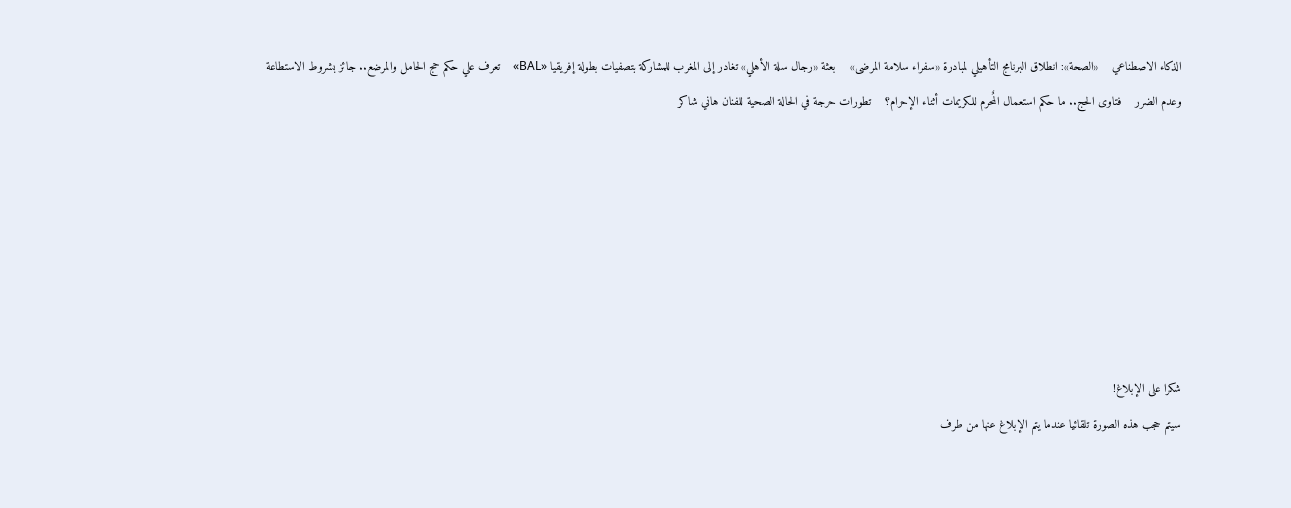الذكاء الاصطناعي    «الصحة»: انطلاق البرنامج التأهيلي لمبادرة «سفراء سلامة المرضى»    بعثة «رجال سلة الأهلي» تغادر إلى المغرب للمشاركة بتصفيات بطولة إفريقيا «BAL»    تعرف علي حكم حج الحامل والمرضع.. جائز بشروط الاستطاعة وعدم الضرر    فتاوى الحج.. ما حكم استعمال المٌحرم للكريمات أثناء الإحرام؟    تطورات حرجة في الحالة الصحية للفنان هاني شاكر







شكرا على الإبلاغ!
سيتم حجب هذه الصورة تلقائيا عندما يتم الإبلاغ عنها من طرف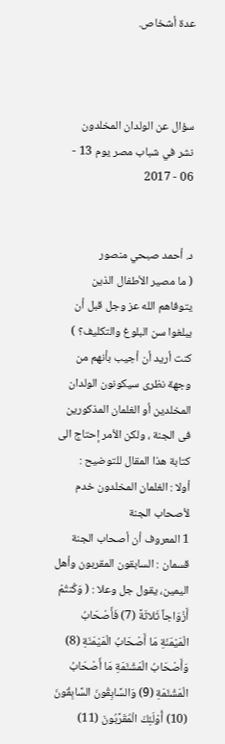عدة أشخاص.



سؤال عن الولدان المخلدون
نشر في شباب مصر يوم 13 - 06 - 2017


د. أحمد صبحي منصور
( ما مصير الأطفال الذين يتوفاهم الله عز وجل قبل أن يبلغوا سن البلوغ والتكليف؟ )
كنت أريد أن أجيب بأنهم من وجهة نظرى سيكونون الولدان المخلدين أو الغلمان المذكورين فى الجنة ، ولكن الأمر إحتاج الى كتابة هذا المقال للتوضيح :
أولا : الغلمان المخلدون خدم لأصحاب الجنة
1 المعروف أن أصحاب الجنة قسمان : السابقون المقربون وأهل اليمين، يقول جل وعلا : ( وَكُنتُمْ أَزْوَاجاً ثَلاثَةً (7) فَأَصْحَابُ الْمَيْمَنَةِ مَا أَصْحَابُ الْمَيْمَنَةِ (8) وَأَصْحَابُ الْمَشْئَمَةِ مَا أَصْحَابُ الْمَشْئَمَةِ (9) وَالسَّابِقُونَ السَّابِقُونَ (10) أُوْلَئِكَ الْمُقَرَّبُونَ (11)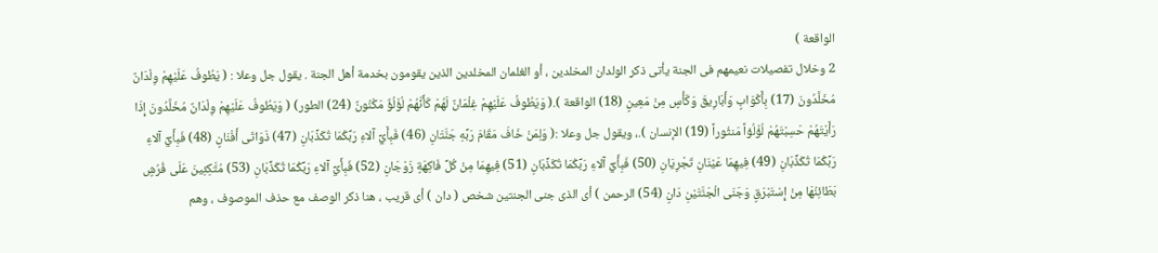الواقعة )
2 وخلال تفصيلات نعيمهم فى الجنة يأتى ذكر الولدان المخلدين ، أو الغلمان المخلدين الذين يقومون بخدمة أهل الجنة . يقول جل وعلا : ( يَطُوفُ عَلَيْهِمْ وِلْدَانٌ مُخَلَّدُونَ (17) بِأَكْوَابٍ وَأَبَارِيقَ وَكَأْسٍ مِنْ مَعِينٍ (18) الواقعة ).( وَيَطُوفُ عَلَيْهِمْ غِلْمَانٌ لَهُمْ كَأَنَّهُمْ لُؤْلُؤٌ مَكْنُونٌ (24) الطور) ( وَيَطُوفُ عَلَيْهِمْ وِلْدَانٌ مُخَلَّدُونَ إِذَا رَأَيْتَهُمْ حَسِبْتَهُمْ لُؤْلُؤاً مَنثُوراً (19) الإنسان ).، ويقول جل وعلا :( وَلِمَنْ خَافَ مَقَامَ رَبِّهِ جَنَّتَانِ (46) فَبِأَيِّ آلاءِ رَبِّكُمَا تُكَذِّبَانِ (47) ذَوَاتَى أَفْنَانٍ (48) فَبِأَيِّ آلاءِ رَبِّكُمَا تُكَذِّبَانِ (49) فِيهِمَا عَيْنَانِ تَجْرِيَانِ (50) فَبِأَيِّ آلاءِ رَبِّكُمَا تُكَذِّبَانِ (51) فِيهِمَا مِنْ كُلِّ فَاكِهَةٍ زَوْجَانِ (52) فَبِأَيِّ آلاءِ رَبِّكُمَا تُكَذِّبَانِ (53) مُتَّكِئِينَ عَلَى فُرُشٍ بَطَائِنُهَا مِنْ إِسْتَبْرَقٍ وَجَنَى الْجَنَّتَيْنِ دَانٍ (54) الرحمن ) أى الذى جنى الجنتين شخص ( دان ) أى قريب ، هنا ذكر الوصف مع حذف الموصوف ، وهم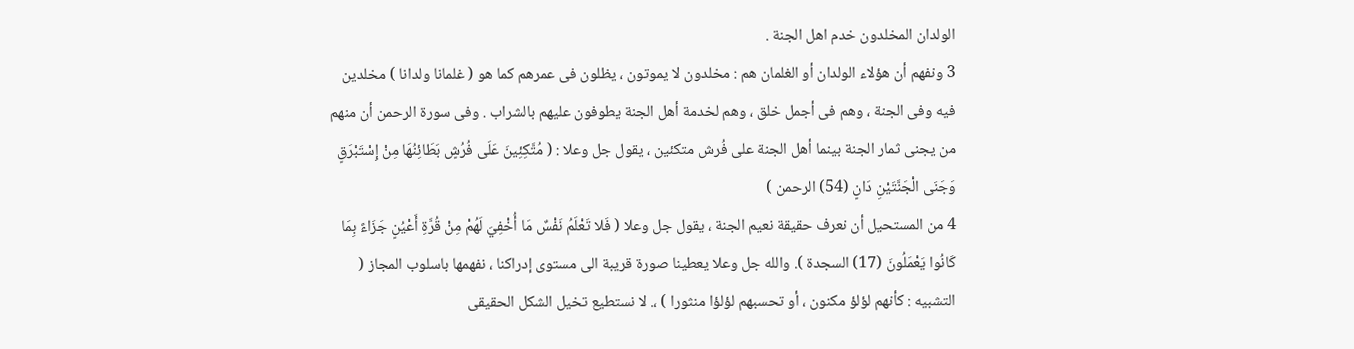الولدان المخلدون خدم اهل الجنة .
3 ونفهم أن هؤلاء الولدان أو الغلمان هم : مخلدون لا يموتون ، يظلون فى عمرهم كما هو ( غلمانا ولدانا ) مخلدين فيه وفى الجنة ، وهم فى أجمل خلق ، وهم لخدمة أهل الجنة يطوفون عليهم بالشراب . وفى سورة الرحمن أن منهم من يجنى ثمار الجنة بينما أهل الجنة على فُرش متكئين ، يقول جل وعلا : ( مُتَّكِئِينَ عَلَى فُرُشٍ بَطَائِنُهَا مِنْ إِسْتَبْرَقٍ وَجَنَى الْجَنَّتَيْنِ دَانٍ (54) الرحمن )
4 من المستحيل أن نعرف حقيقة نعيم الجنة ، يقول جل وعلا ( فَلا تَعْلَمُ نَفْسٌ مَا أُخْفِيَ لَهُمْ مِنْ قُرَّةِ أَعْيُنٍ جَزَاءً بِمَا كَانُوا يَعْمَلُونَ (17) السجدة ). والله جل وعلا يعطينا صورة قريبة الى مستوى إدراكنا ، نفهمها باسلوب المجاز ( التشبيه : كأنهم لؤلؤ مكنون ، أو تحسبهم لؤلؤا منثورا ) ،. لا نستطيع تخيل الشكل الحقيقى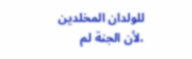للولدان المخلدين ،لأن الجنة لم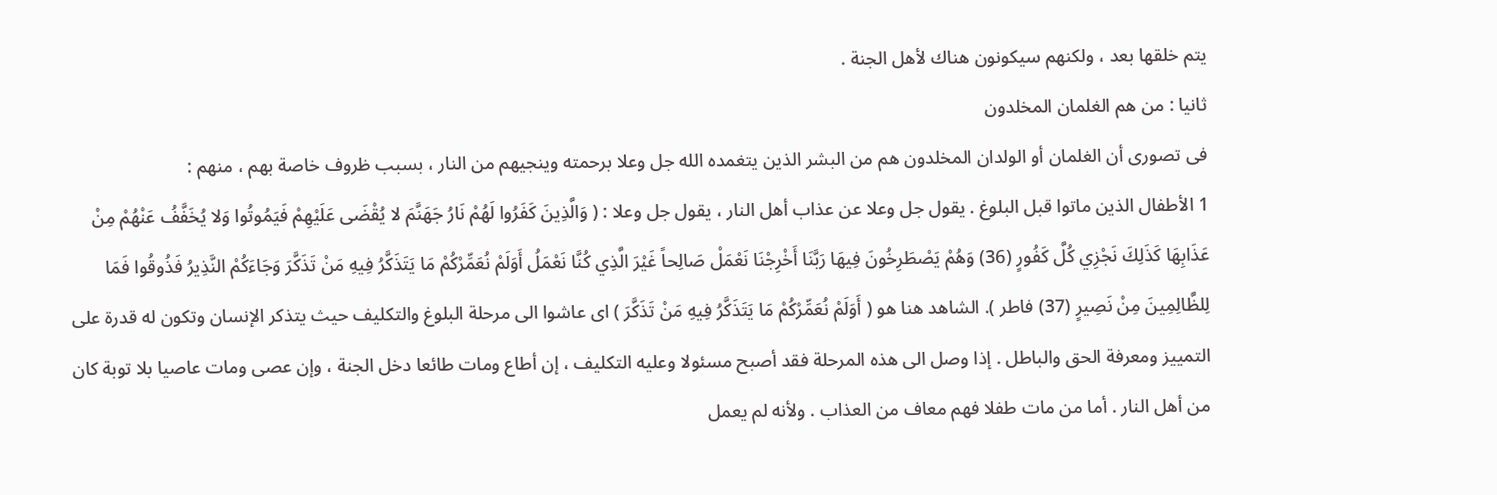يتم خلقها بعد ، ولكنهم سيكونون هناك لأهل الجنة .
ثانيا : من هم الغلمان المخلدون
فى تصورى أن الغلمان أو الولدان المخلدون هم من البشر الذين يتغمده الله جل وعلا برحمته وينجيهم من النار ، بسبب ظروف خاصة بهم ، منهم :
1 الأطفال الذين ماتوا قبل البلوغ . يقول جل وعلا عن عذاب أهل النار ، يقول جل وعلا : ( وَالَّذِينَ كَفَرُوا لَهُمْ نَارُ جَهَنَّمَ لا يُقْضَى عَلَيْهِمْ فَيَمُوتُوا وَلا يُخَفَّفُ عَنْهُمْ مِنْ عَذَابِهَا كَذَلِكَ نَجْزِي كُلَّ كَفُورٍ (36) وَهُمْ يَصْطَرِخُونَ فِيهَا رَبَّنَا أَخْرِجْنَا نَعْمَلْ صَالِحاً غَيْرَ الَّذِي كُنَّا نَعْمَلُ أَوَلَمْ نُعَمِّرْكُمْ مَا يَتَذَكَّرُ فِيهِ مَنْ تَذَكَّرَ وَجَاءَكُمْ النَّذِيرُ فَذُوقُوا فَمَا لِلظَّالِمِينَ مِنْ نَصِيرٍ (37) فاطر ). الشاهد هنا هو ( أَوَلَمْ نُعَمِّرْكُمْ مَا يَتَذَكَّرُ فِيهِ مَنْ تَذَكَّرَ ) اى عاشوا الى مرحلة البلوغ والتكليف حيث يتذكر الإنسان وتكون له قدرة على التمييز ومعرفة الحق والباطل . إذا وصل الى هذه المرحلة فقد أصبح مسئولا وعليه التكليف ، إن أطاع ومات طائعا دخل الجنة ، وإن عصى ومات عاصيا بلا توبة كان من أهل النار . أما من مات طفلا فهم معاف من العذاب . ولأنه لم يعمل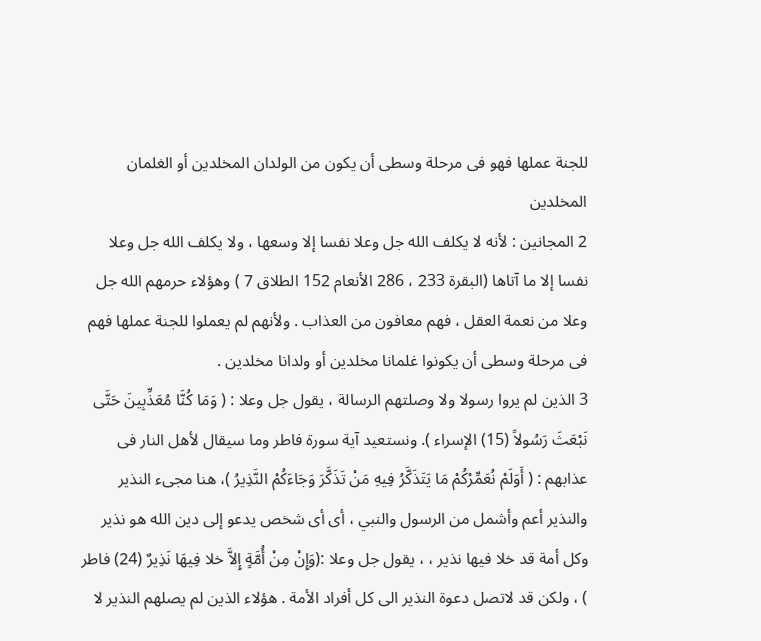للجنة عملها فهو فى مرحلة وسطى أن يكون من الولدان المخلدين أو الغلمان المخلدين
2 المجانين : لأنه لا يكلف الله جل وعلا نفسا إلا وسعها ، ولا يكلف الله جل وعلا نفسا إلا ما آتاها (البقرة 233 ، 286 الأنعام 152 الطلاق 7 ) وهؤلاء حرمهم الله جل وعلا من نعمة العقل ، فهم معافون من العذاب . ولأنهم لم يعملوا للجنة عملها فهم فى مرحلة وسطى أن يكونوا غلمانا مخلدين أو ولدانا مخلدين .
3 الذين لم يروا رسولا ولا وصلتهم الرسالة ، يقول جل وعلا : ( وَمَا كُنَّا مُعَذِّبِينَ حَتَّى نَبْعَثَ رَسُولاً (15) الإسراء ). ونستعيد آية سورة فاطر وما سيقال لأهل النار فى عذابهم : ( أَوَلَمْ نُعَمِّرْكُمْ مَا يَتَذَكَّرُ فِيهِ مَنْ تَذَكَّرَ وَجَاءَكُمْ النَّذِيرُ )، هنا مجىء النذير والنذير أعم وأشمل من الرسول والنبي ، أى أى شخص يدعو إلى دين الله هو نذير وكل أمة قد خلا فيها نذير ، ، يقول جل وعلا :(وَإِنْ مِنْ أُمَّةٍ إِلاَّ خلا فِيهَا نَذِيرٌ (24) فاطر ) ، ولكن قد لاتصل دعوة النذير الى كل أفراد الأمة . هؤلاء الذين لم يصلهم النذير لا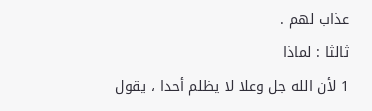عذاب لهم .
ثالثا : لماذا
1 لأن الله جل وعلا لا يظلم أحدا ، يقول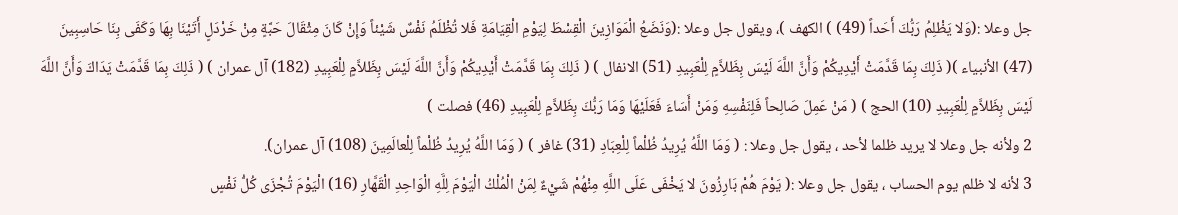جل وعلا :(وَلا يَظْلِمُ رَبُّكَ أَحَداً (49) ) الكهف )، ويقول جل وعلا :(وَنَضَعُ الْمَوَازِينَ الْقِسْطَ لِيَوْمِ الْقِيَامَةِ فَلا تُظْلَمُ نَفْسٌ شَيْئاً وَإِنْ كَانَ مِثْقَالَ حَبَّةٍ مِنْ خَرْدَلٍ أَتَيْنَا بِهَا وَكَفَى بِنَا حَاسِبِينَ (47) الأنبياء )( ذَلِكَ بِمَا قَدَّمَتْ أَيْدِيكُمْ وَأَنَّ اللَّهَ لَيْسَ بِظَلاَّمٍ لِلْعَبِيدِ (51) الانفال ) ( ذَلِكَ بِمَا قَدَّمَتْ أَيْدِيكُمْ وَأَنَّ اللَّهَ لَيْسَ بِظَلاَّمٍ لِلْعَبِيدِ (182) آل عمران ) ( ذَلِكَ بِمَا قَدَّمَتْ يَدَاكَ وَأَنَّ اللَّهَ لَيْسَ بِظَلاَّمٍ لِلْعَبِيدِ (10) الحج ) ( مَنْ عَمِلَ صَالِحاً فَلِنَفْسِهِ وَمَنْ أَسَاءَ فَعَلَيْهَا وَمَا رَبُّكَ بِظَلاَّمٍ لِلْعَبِيدِ (46) فصلت )
2 ولأنه جل وعلا لا يريد ظلما لأحد ، يقول جل وعلا : ( وَمَا اللَّهُ يُرِيدُ ظُلْماً لِلْعِبَادِ (31) غافر ) ( وَمَا اللَّهُ يُرِيدُ ظُلْماً لِلْعالَمِينَ (108) آل عمران).
3 لأنه لا ظلم يوم الحساب ، يقول جل وعلا :( يَوْمَ هُمْ بَارِزُونَ لا يَخْفَى عَلَى اللَّهِ مِنْهُمْ شَيْءٌ لِمَنْ الْمُلْكُ الْيَوْمَ لِلَّهِ الْوَاحِدِ الْقَهَّارِ (16) الْيَوْمَ تُجْزَى كُلُّ نَفْسٍ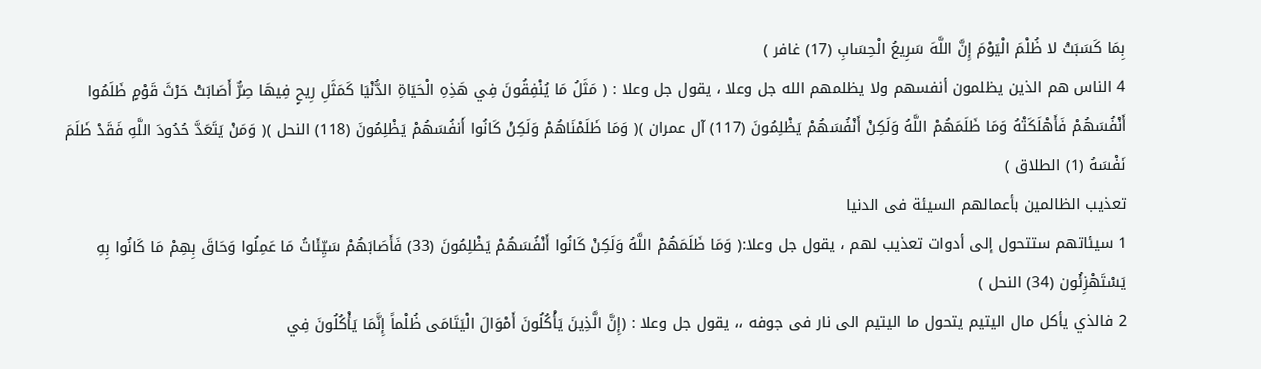بِمَا كَسَبَتْ لا ظُلْمَ الْيَوْمَ إِنَّ اللَّهَ سَرِيعُ الْحِسَابِ (17) غافر )
4 الناس هم الذين يظلمون أنفسهم ولا يظلمهم الله جل وعلا ، يقول جل وعلا : ( مَثَلُ مَا يُنْفِقُونَ فِي هَذِهِ الْحَيَاةِ الدُّنْيَا كَمَثَلِ رِيحٍ فِيهَا صِرٌّ أَصَابَتْ حَرْثَ قَوْمٍ ظَلَمُوا أَنْفُسَهُمْ فَأَهْلَكَتْهُ وَمَا ظَلَمَهُمْ اللَّهُ وَلَكِنْ أَنْفُسَهُمْ يَظْلِمُونَ (117) آل عمران )( وَمَا ظَلَمْنَاهُمْ وَلَكِنْ كَانُوا أَنفُسَهُمْ يَظْلِمُونَ (118) النحل )( وَمَنْ يَتَعَدَّ حُدُودَ اللَّهِ فَقَدْ ظَلَمَ نَفْسَهُ (1) الطلاق )
تعذيب الظالمين بأعمالهم السيئة فى الدنيا
1 سيئاتهم ستتحول إلى أدوات تعذيب لهم ، يقول جل وعلا:( وَمَا ظَلَمَهُمْ اللَّهُ وَلَكِنْ كَانُوا أَنْفُسَهُمْ يَظْلِمُونَ (33) فَأَصَابَهُمْ سَيِّئَاتُ مَا عَمِلُوا وَحَاقَ بِهِمْ مَا كَانُوا بِهِ يَسْتَهْزِئُون (34) النحل )
2 فالذي يأكل مال اليتيم يتحول ما اليتيم الى نار فى جوفه ،، يقول جل وعلا : (إِنَّ الَّذِينَ يَأْكُلُونَ أَمْوَالَ الْيَتَامَى ظُلْماً إِنَّمَا يَأْكُلُونَ فِي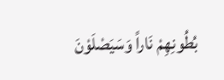بُطُونِهِمْ نَاراً وَسَيَصْلَوْنَ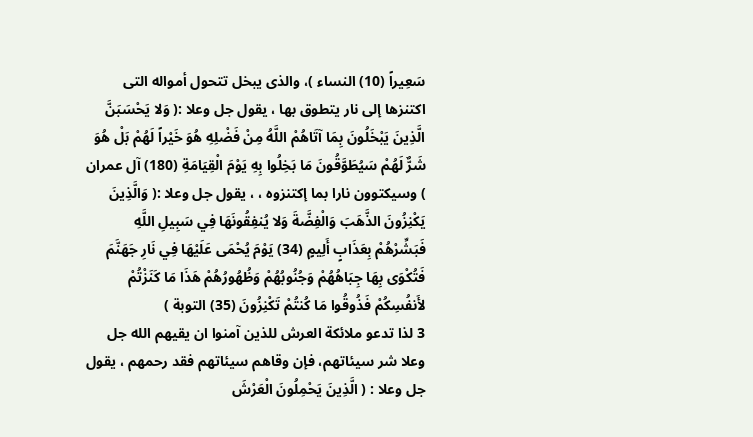سَعِيراً (10) النساء )، والذى يبخل تتحول أمواله التى اكتنزها إلى نار يتطوق بها ، يقول جل وعلا :( وَلا يَحْسَبَنَّ الَّذِينَ يَبْخَلُونَ بِمَا آتَاهُمْ اللَّهُ مِنْ فَضْلِهِ هُوَ خَيْراً لَهُمْ بَلْ هُوَ شَرٌّ لَهُمْ سَيُطَوَّقُونَ مَا بَخِلُوا بِهِ يَوْمَ الْقِيَامَةِ (180) آل عمران ) وسيكتوون نارا بما إكتنزوه ، ، يقول جل وعلا :( وَالَّذِينَ يَكْنِزُونَ الذَّهَبَ وَالْفِضَّةَ وَلا يُنفِقُونَهَا فِي سَبِيلِ اللَّهِ فَبَشِّرْهُمْ بِعَذَابٍ أَلِيمٍ (34) يَوْمَ يُحْمَى عَلَيْهَا فِي نَارِ جَهَنَّمَ فَتُكْوَى بِهَا جِبَاهُهُمْ وَجُنُوبُهُمْ وَظُهُورُهُمْ هَذَا مَا كَنَزْتُمْ لأَنفُسِكُمْ فَذُوقُوا مَا كُنتُمْ تَكْنِزُونَ (35) التوبة )
3 لذا تدعو ملائكة العرش للذين آمنوا ان يقيهم الله جل وعلا شر سيئاتهم، فإن وقاهم سيئاتهم فقد رحمهم ، يقول جل وعلا : ( الَّذِينَ يَحْمِلُونَ الْعَرْشَ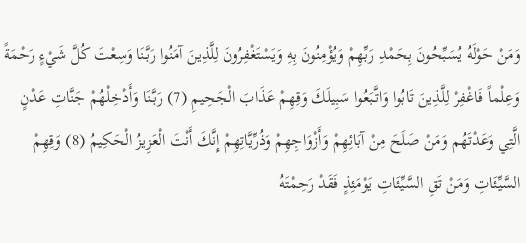وَمَنْ حَوْلَهُ يُسَبِّحُونَ بِحَمْدِ رَبِّهِمْ وَيُؤْمِنُونَ بِهِ وَيَسْتَغْفِرُونَ لِلَّذِينَ آمَنُوا رَبَّنَا وَسِعْتَ كُلَّ شَيْءٍ رَحْمَةً وَعِلْماً فَاغْفِرْ لِلَّذِينَ تَابُوا وَاتَّبَعُوا سَبِيلَكَ وَقِهِمْ عَذَابَ الْجَحِيمِ (7) رَبَّنَا وَأَدْخِلْهُمْ جَنَّاتِ عَدْنٍ الَّتِي وَعَدْتَهُم وَمَنْ صَلَحَ مِنْ آبَائِهِمْ وَأَزْوَاجِهِمْ وَذُرِّيَّاتِهِمْ إِنَّكَ أَنْتَ الْعَزِيزُ الْحَكِيمُ (8) وَقِهِمْ السَّيِّئَاتِ وَمَنْ تَقِ السَّيِّئَاتِ يَوْمَئِذٍ فَقَدْ رَحِمْتَهُ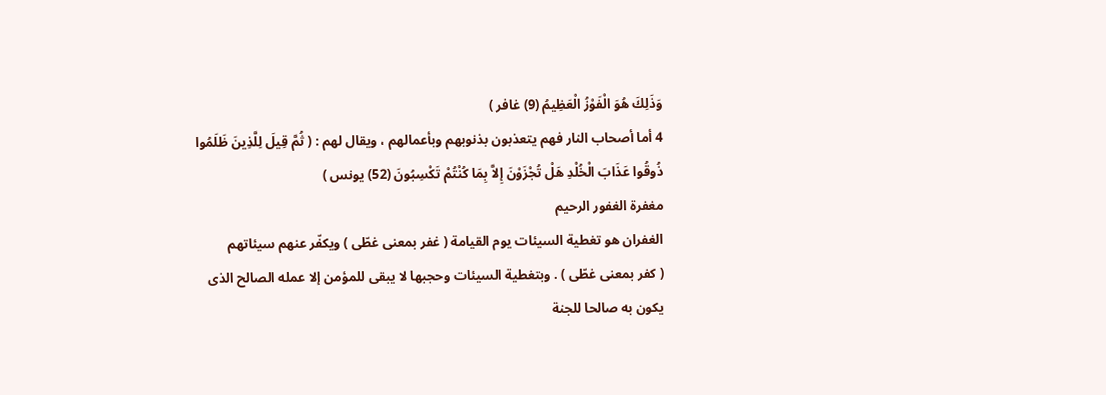وَذَلِكَ هُوَ الْفَوْزُ الْعَظِيمُ (9) غافر )
4 أما أصحاب النار فهم يتعذبون بذنوبهم وبأعمالهم ، ويقال لهم : ( ثُمَّ قِيلَ لِلَّذِينَ ظَلَمُوا ذُوقُوا عَذَابَ الْخُلْدِ هَلْ تُجْزَوْنَ إِلاَّ بِمَا كُنْتُمْ تَكْسِبُونَ (52) يونس )
مغفرة الغفور الرحيم
الغفران هو تغطية السيئات يوم القيامة ( غفر بمعنى غطّى ) ويكفّر عنهم سيئاتهم
( كفر بمعنى غطّى ) . وبتغطية السيئات وحجبها لا يبقى للمؤمن إلا عمله الصالح الذى يكون به صالحا للجنة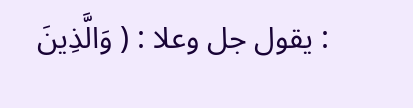: يقول جل وعلا : ( وَالَّذِينَ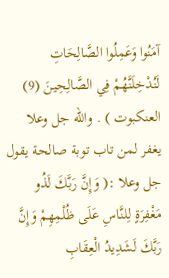آمَنُوا وَعَمِلُوا الصَّالِحَاتِ لَنُدْخِلَنَّهُمْ فِي الصَّالِحِينَ (9) العنكبوت ) . والله جل وعلا يغفر لمن تاب توبة صالحة يقول جل وعلا :( وَإِنَّ رَبَّكَ لَذُو مَغْفِرَةٍ لِلنَّاسِ عَلَى ظُلْمِهِمْ وَإِنَّ رَبَّكَ لَشَدِيدُ الْعِقَابِ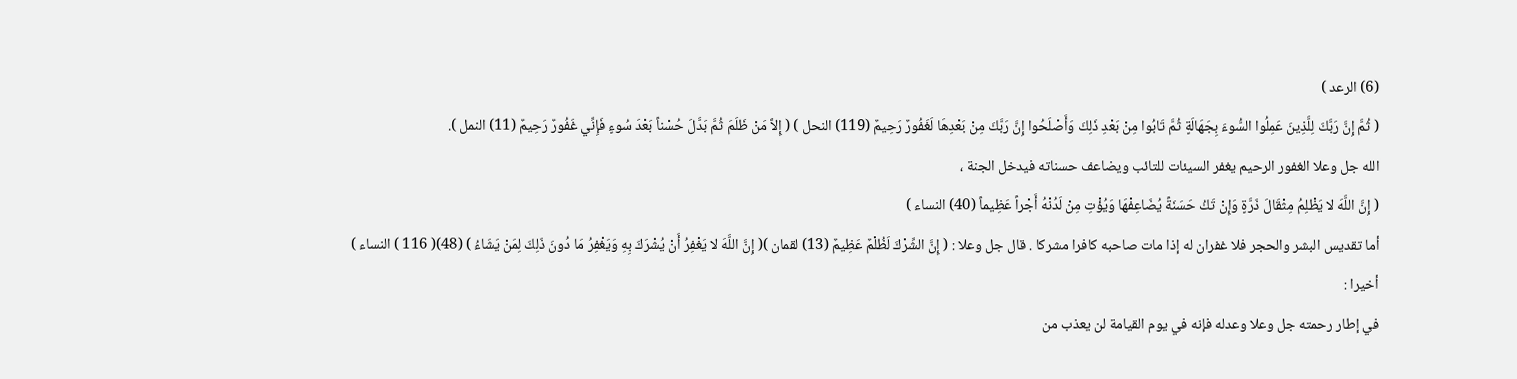(6) الرعد )
( ثُمَّ إِنَّ رَبَّكَ لِلَّذِينَ عَمِلُوا السُّوءَ بِجَهَالَةٍ ثُمَّ تَابُوا مِنْ بَعْدِ ذَلِكَ وَأَصْلَحُوا إِنَّ رَبَّكَ مِنْ بَعْدِهَا لَغَفُورٌ رَحِيمٌ (119) النحل ) ( إِلاَّ مَنْ ظَلَمَ ثُمَّ بَدَّلَ حُسْناً بَعْدَ سُوءٍ فَإِنِّي غَفُورٌ رَحِيمٌ (11) النمل ).
الله جل وعلا الغفور الرحيم يغفر السيئات للتائب ويضاعف حسناته فيدخل الجنة ،
( إِنَّ اللَّهَ لا يَظْلِمُ مِثْقَالَ ذَرَّةٍ وَإِنْ تَكُ حَسَنَةً يُضَاعِفْهَا وَيُؤْتِ مِنْ لَدُنْهُ أَجْراً عَظِيماً (40) النساء )
أما تقديس البشر والحجر فلا غفران له إذا مات صاحبه كافرا مشركا . قال جل وعلا : ( إِنَّ الشِّرْكَ لَظُلْمٌ عَظِيمٌ (13) لقمان )( إِنَّ اللَّهَ لا يَغْفِرُ أَنْ يُشْرَكَ بِهِ وَيَغْفِرُ مَا دُونَ ذَلِكَ لِمَنْ يَشَاءُ ) (48)( 116 ) النساء )
أخيرا :
في إطار رحمته جل وعلا وعدله فإنه في يوم القيامة لن يعذب من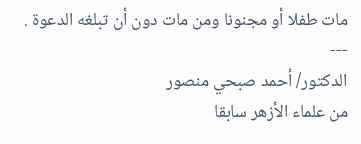مات طفلا أو مجنونا ومن مات دون أن تبلغه الدعوة .
---
الدكتور/ أحمد صبحي منصور
من علماء الأزهر سابقا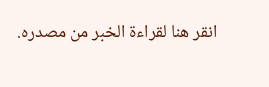انقر هنا لقراءة الخبر من مصدره.